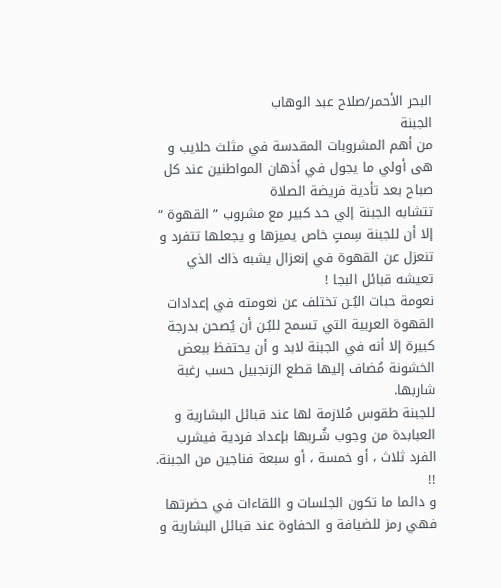البحر الأحمر/صلاح عبد الوهاب
الجبنة
من أهم المشروبات المقدسة في مثلث حلايب و هى أولي ما يجول في أذهان المواطنين عند كل صباح بعد تأدية فريضة الصلاة
تتشابه الجبنة إلي حد كبير مع مشروب ” القهوة “ إلا أن للجبنة سِمتٍ خاص يميزها و يجعلها تتفرد و تنعزل عن القهوة في إنعزال يشبه ذاك الذي تعيشه قبائل البجا !
نعومة حبات البُـن تختلف عن نعومته في إعدادات القهوة العربية التي تسمح للبُـن أن يُصحن بدرجة كبيرة إلا أنه في الجبنة لابد و أن يحتفظ ببعض الخشونة مُضاف إليها قطع الزنجبيل حسب رغبة شاربها.
للجبنة طقوس مُلازمة لها عند قبائل البشارية و العبابدة من وجوب شُـربها بإعداد فردية فيشرب الفرد ثلاث ، أو خمسة ، أو سبعة فناجين من الجبنة. !!
و دائما ما تكون الجلسات و اللقاءات في حضرتها فهي رمز للضيافة و الحفاوة عند قبائل البشارية و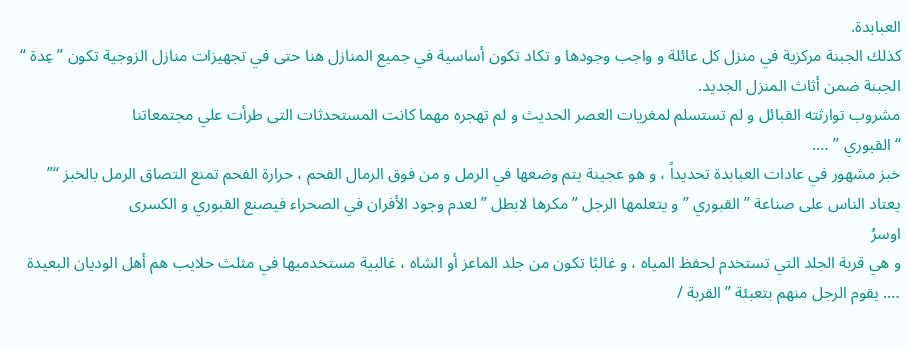العبابدة.
كذلك الجبنة مركزية في منزل كل عائلة و واجب وجودها و تكاد تكون أساسية في جميع المنازل هنا حتى في تجهيزات منازل الزوجية تكون ” عِدة “ الجبنة ضمن أثاث المنزل الجديد.
مشروب توارثته القبائل و لم تستسلم لمغريات العصر الحديث و لم تهجره مهما كانت المستحدثات التى طرأت علي مجتمعاتنا
“القبوري ” ….
خبز مشهور في عادات العبابدة تحديداً ، و هو عجينة يتم وضعها في الرمل و من فوق الرمال الفحم ، حرارة الفحم تمنع التصاق الرمل بالخبز “”
يعتاد الناس على صناعة ” القبوري ” و يتعلمها الرجل ” مكرها لابطل ” لعدم وجود الأفران في الصحراء فيصنع القبوري و الكسرى
اوسرُ
و هي قربة الجلد التي تستخدم لحفظ المياه ، و غالبًا تكون من جلد الماعز أو الشاه ، غالبية مستخدميها في مثلث حلايب هم أهل الوديان البعيدة …. يقوم الرجل منهم بتعبئة ” القربة /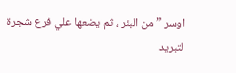اوسر ” من البئر ، ثم يضعها علي فرع شجرة لتبريد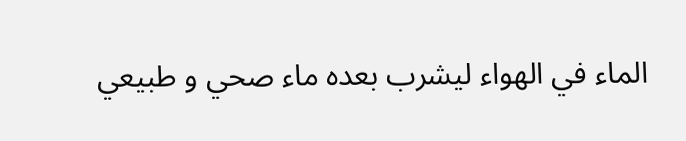الماء في الهواء ليشرب بعده ماء صحي و طبيعي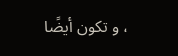، و تكون أيضًا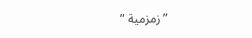” زمزمية ”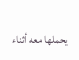يحملها معه أثناء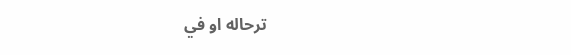ترحاله او في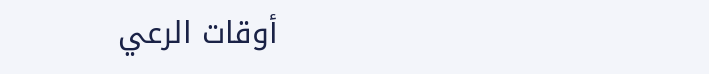أوقات الرعي